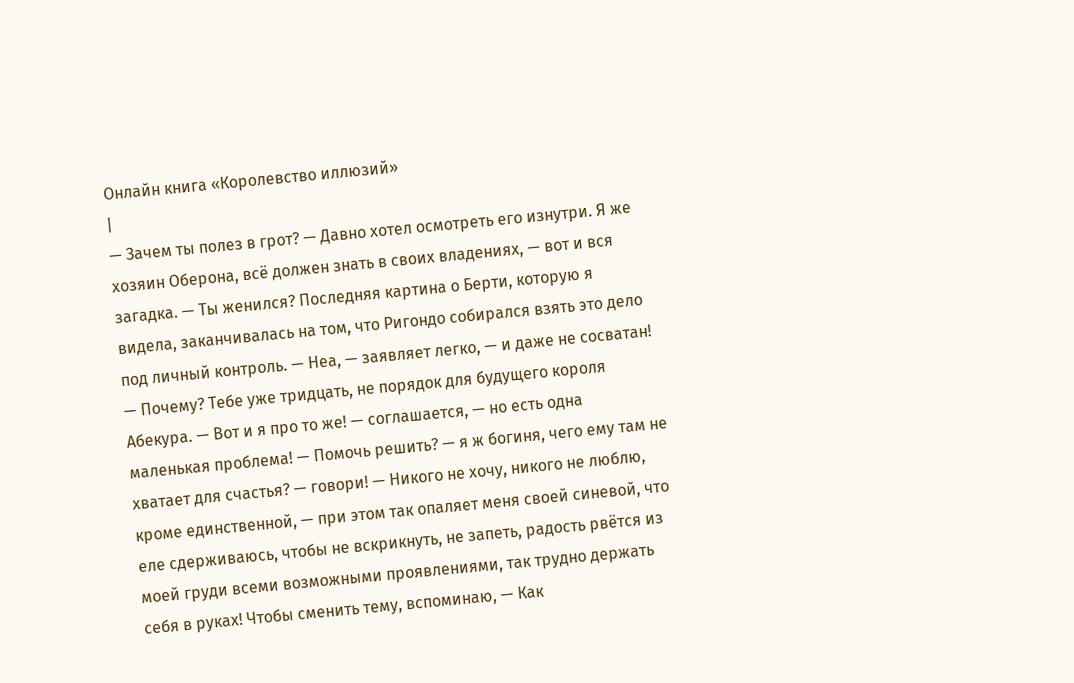Онлайн книга «Королевство иллюзий»
|
— Зачем ты полез в грот? — Давно хотел осмотреть его изнутри. Я же хозяин Оберона, всё должен знать в своих владениях, — вот и вся загадка. — Ты женился? Последняя картина о Берти, которую я видела, заканчивалась на том, что Ригондо собирался взять это дело под личный контроль. — Неа, — заявляет легко, — и даже не сосватан! — Почему? Тебе уже тридцать, не порядок для будущего короля Абекура. — Вот и я про то же! — соглашается, — но есть одна маленькая проблема! — Помочь решить? — я ж богиня, чего ему там не хватает для счастья? — говори! — Никого не хочу, никого не люблю, кроме единственной, — при этом так опаляет меня своей синевой, что еле сдерживаюсь, чтобы не вскрикнуть, не запеть, радость рвётся из моей груди всеми возможными проявлениями, так трудно держать себя в руках! Чтобы сменить тему, вспоминаю, — Как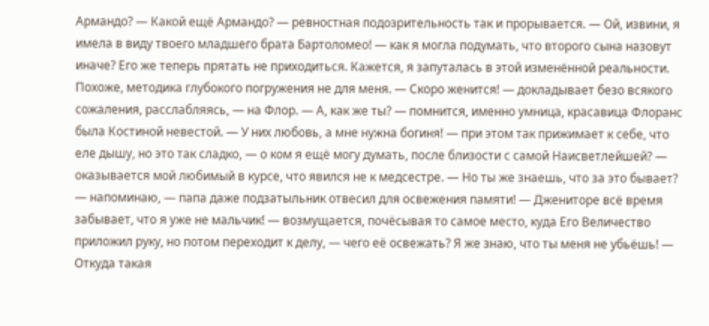Армандо? — Какой ещё Армандо? — ревностная подозрительность так и прорывается. — Ой, извини, я имела в виду твоего младшего брата Бартоломео! — как я могла подумать, что второго сына назовут иначе? Его же теперь прятать не приходиться. Кажется, я запуталась в этой изменённой реальности. Похоже, методика глубокого погружения не для меня. — Скоро женится! — докладывает безо всякого сожаления, расслабляясь, — на Флор. — А, как же ты? — помнится, именно умница, красавица Флоранс была Костиной невестой. — У них любовь, а мне нужна богиня! — при этом так прижимает к себе, что еле дышу, но это так сладко, — о ком я ещё могу думать, после близости с самой Наисветлейшей? — оказывается мой любимый в курсе, что явился не к медсестре. — Но ты же знаешь, что за это бывает? — напоминаю, — папа даже подзатыльник отвесил для освежения памяти! — Джениторе всё время забывает, что я уже не мальчик! — возмущается, почёсывая то самое место, куда Его Величество приложил руку, но потом переходит к делу, — чего её освежать? Я же знаю, что ты меня не убьёшь! — Откуда такая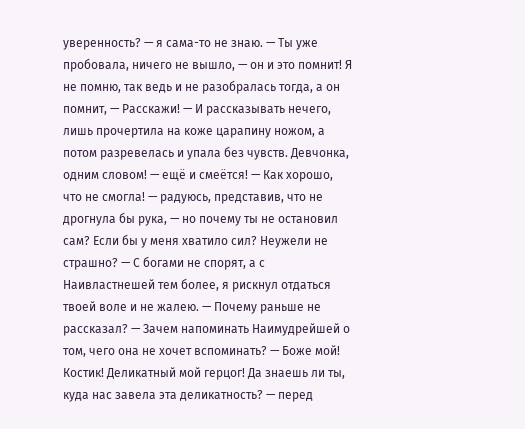уверенность? — я сама-то не знаю. — Ты уже пробовала, ничего не вышло, — он и это помнит! Я не помню, так ведь и не разобралась тогда, а он помнит, — Расскажи! — И рассказывать нечего, лишь прочертила на коже царапину ножом, а потом разревелась и упала без чувств. Девчонка, одним словом! — ещё и смеётся! — Как хорошо, что не смогла! — радуюсь, представив, что не дрогнула бы рука, — но почему ты не остановил сам? Если бы у меня хватило сил? Неужели не страшно? — С богами не спорят, а с Наивластнешей тем более, я рискнул отдаться твоей воле и не жалею. — Почему раньше не рассказал? — Зачем напоминать Наимудрейшей о том, чего она не хочет вспоминать? — Боже мой! Костик! Деликатный мой герцог! Да знаешь ли ты, куда нас завела эта деликатность? — перед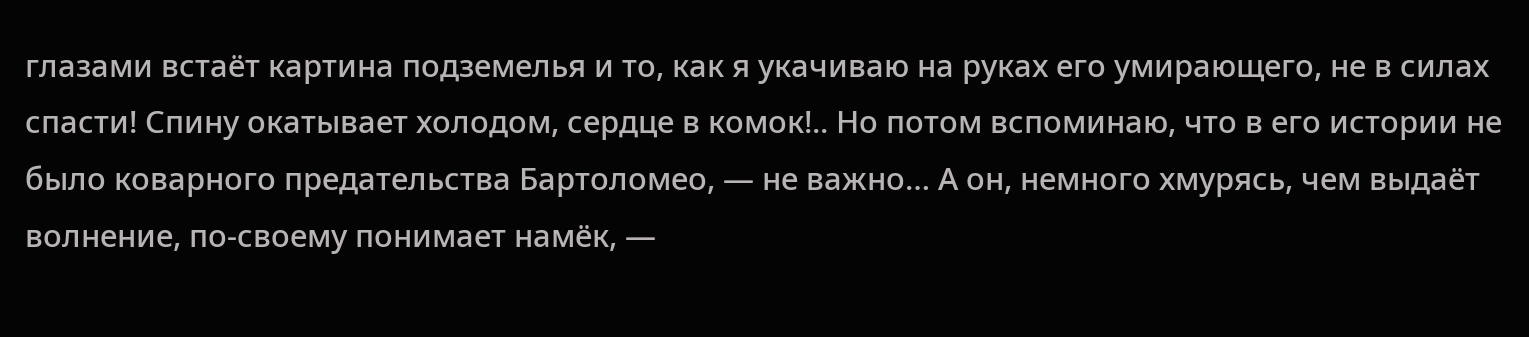глазами встаёт картина подземелья и то, как я укачиваю на руках его умирающего, не в силах спасти! Спину окатывает холодом, сердце в комок!.. Но потом вспоминаю, что в его истории не было коварного предательства Бартоломео, — не важно… А он, немного хмурясь, чем выдаёт волнение, по-своему понимает намёк, —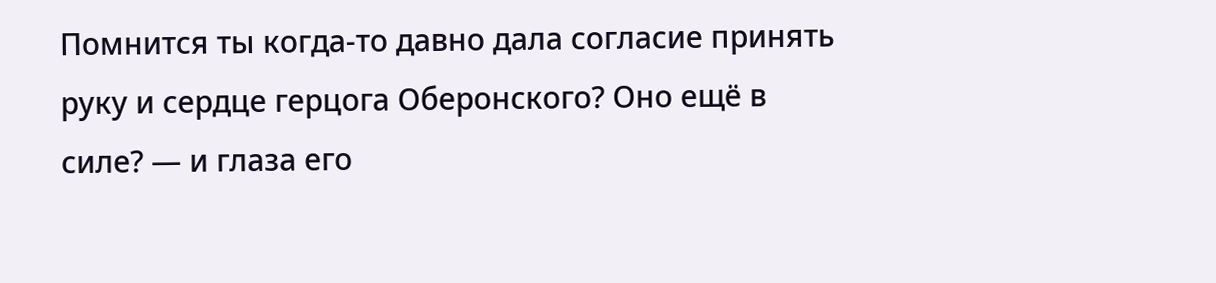Помнится ты когда-то давно дала согласие принять руку и сердце герцога Оберонского? Оно ещё в силе? — и глаза его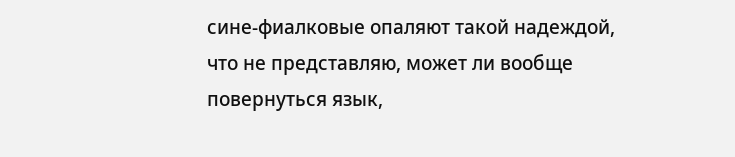сине-фиалковые опаляют такой надеждой, что не представляю, может ли вообще повернуться язык,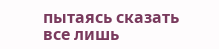пытаясь сказать все лишь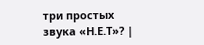три простых звука «Н.Е.Т»? |